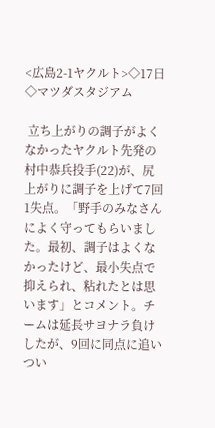<広島2-1ヤクルト>◇17日◇マツダスタジアム

 立ち上がりの調子がよくなかったヤクルト先発の村中恭兵投手(22)が、尻上がりに調子を上げて7回1失点。「野手のみなさんによく守ってもらいました。最初、調子はよくなかったけど、最小失点で抑えられ、粘れたとは思います」とコメント。チームは延長サヨナラ負けしたが、9回に同点に追いつい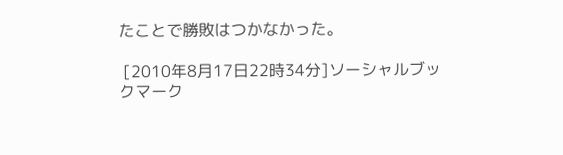たことで勝敗はつかなかった。

 [2010年8月17日22時34分]ソーシャルブックマーク